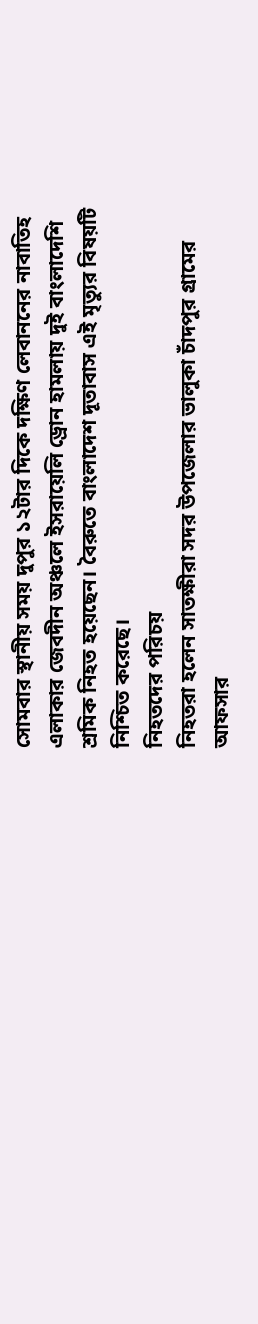সোমবার স্থানীয় সময় দুপুর ১২টার দিকে দক্ষিণ লেবাননের নাবাতিহ এলাকার জেবদীন অঞ্চলে ইসরায়েলি ড্রোন হামলায় দুই বাংলাদেশি শ্রমিক নিহত হয়েছেন। বৈরুতে বাংলাদেশ দূতাবাস এই মৃত্যুর বিষয়টি নিশ্চিত করেছে।
নিহতদের পরিচয়
নিহতরা হলেন সাতক্ষীরা সদর উপজেলার ভালুকা চাঁদপুর গ্রামের আফসার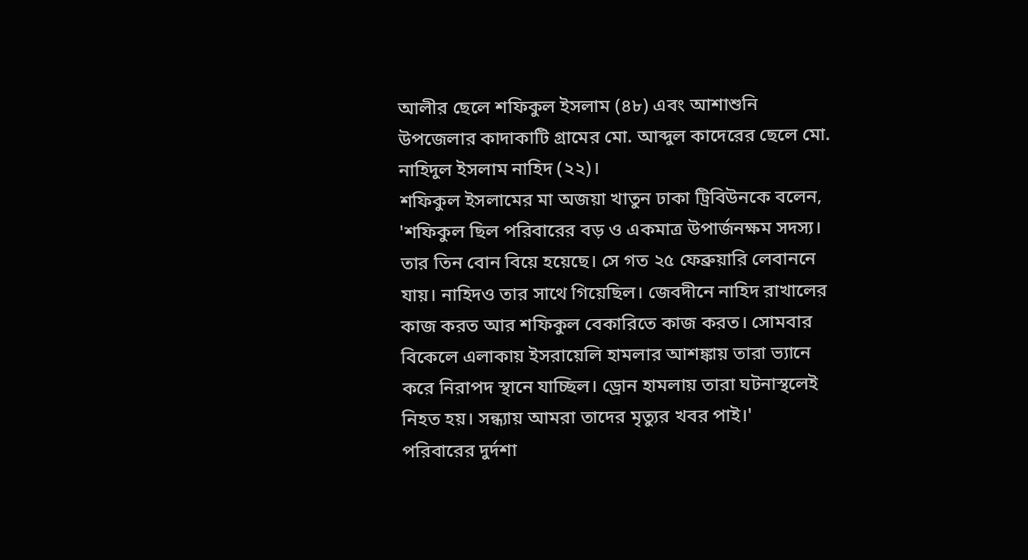আলীর ছেলে শফিকুল ইসলাম (৪৮) এবং আশাশুনি উপজেলার কাদাকাটি গ্রামের মো. আব্দুল কাদেরের ছেলে মো. নাহিদুল ইসলাম নাহিদ (২২)।
শফিকুল ইসলামের মা অজয়া খাতুন ঢাকা ট্রিবিউনকে বলেন, 'শফিকুল ছিল পরিবারের বড় ও একমাত্র উপার্জনক্ষম সদস্য। তার তিন বোন বিয়ে হয়েছে। সে গত ২৫ ফেব্রুয়ারি লেবাননে যায়। নাহিদও তার সাথে গিয়েছিল। জেবদীনে নাহিদ রাখালের কাজ করত আর শফিকুল বেকারিতে কাজ করত। সোমবার বিকেলে এলাকায় ইসরায়েলি হামলার আশঙ্কায় তারা ভ্যানে করে নিরাপদ স্থানে যাচ্ছিল। ড্রোন হামলায় তারা ঘটনাস্থলেই নিহত হয়। সন্ধ্যায় আমরা তাদের মৃত্যুর খবর পাই।'
পরিবারের দুর্দশা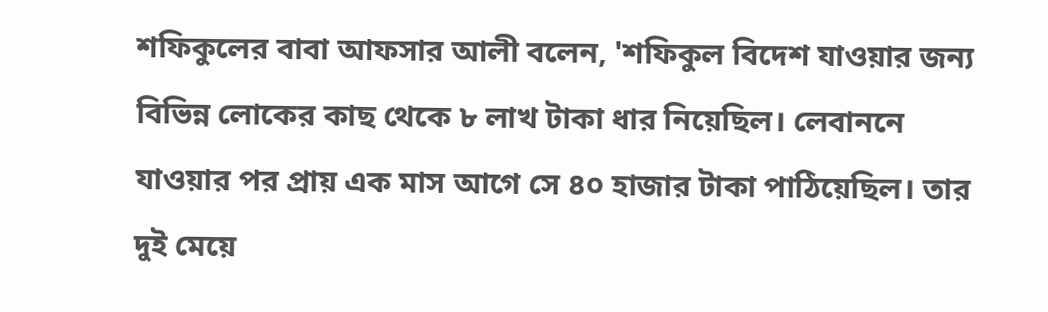শফিকুলের বাবা আফসার আলী বলেন, 'শফিকুল বিদেশ যাওয়ার জন্য বিভিন্ন লোকের কাছ থেকে ৮ লাখ টাকা ধার নিয়েছিল। লেবাননে যাওয়ার পর প্রায় এক মাস আগে সে ৪০ হাজার টাকা পাঠিয়েছিল। তার দুই মেয়ে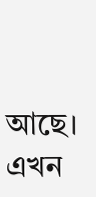আছে। এখন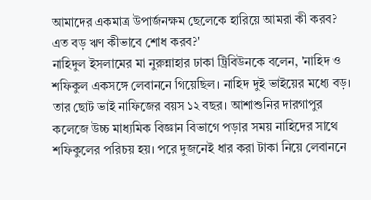আমাদের একমাত্র উপার্জনক্ষম ছেলেকে হারিয়ে আমরা কী করব? এত বড় ঋণ কীভাবে শোধ করব?'
নাহিদুল ইসলামের মা নুরুন্নাহার ঢাকা ট্রিবিউনকে বলেন, 'নাহিদ ও শফিকুল একসঙ্গে লেবাননে গিয়েছিল। নাহিদ দুই ভাইয়ের মধ্যে বড়। তার ছোট ভাই নাফিজের বয়স ১২ বছর। আশাশুনির দারগাপুর কলেজে উচ্চ মাধ্যমিক বিজ্ঞান বিভাগে পড়ার সময় নাহিদের সাথে শফিকুলের পরিচয় হয়। পরে দুজনেই ধার করা টাকা নিয়ে লেবাননে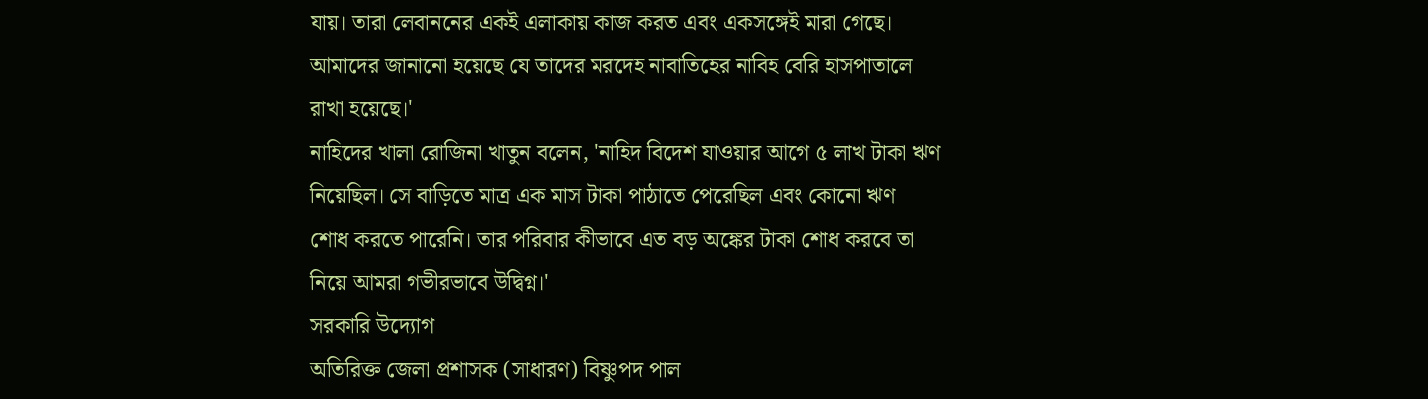যায়। তারা লেবাননের একই এলাকায় কাজ করত এবং একসঙ্গেই মারা গেছে। আমাদের জানানো হয়েছে যে তাদের মরদেহ নাবাতিহের নাবিহ বেরি হাসপাতালে রাখা হয়েছে।'
নাহিদের খালা রোজিনা খাতুন বলেন, 'নাহিদ বিদেশ যাওয়ার আগে ৫ লাখ টাকা ঋণ নিয়েছিল। সে বাড়িতে মাত্র এক মাস টাকা পাঠাতে পেরেছিল এবং কোনো ঋণ শোধ করতে পারেনি। তার পরিবার কীভাবে এত বড় অঙ্কের টাকা শোধ করবে তা নিয়ে আমরা গভীরভাবে উদ্বিগ্ন।'
সরকারি উদ্যোগ
অতিরিক্ত জেলা প্রশাসক (সাধারণ) বিষ্ণুপদ পাল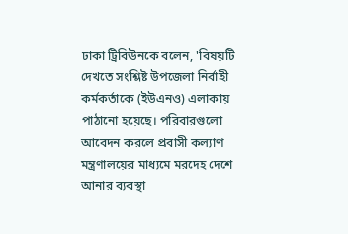ঢাকা ট্রিবিউনকে বলেন, 'বিষয়টি দেখতে সংশ্লিষ্ট উপজেলা নির্বাহী কর্মকর্তাকে (ইউএনও) এলাকায় পাঠানো হয়েছে। পরিবারগুলো আবেদন করলে প্রবাসী কল্যাণ মন্ত্রণালয়ের মাধ্যমে মরদেহ দেশে আনার ব্যবস্থা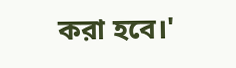করা হবে।'